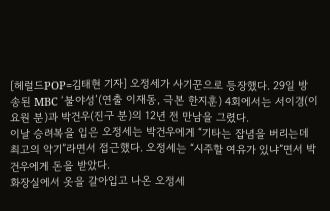[헤럴드POP=김태현 기자] 오정세가 사기꾼으로 등장했다. 29일 방송된 MBC ‘불야성’(연출 이재동, 극본 한지훈) 4회에서는 서이경(이요원 분)과 박건우(진구 분)의 12년 전 만남을 그렸다.
이날 승려복을 입은 오정세는 박건우에게 “기타는 잡념을 버리는데 최고의 악기”라면서 접근했다. 오정세는 “시주할 여유가 있냐”면서 박건우에게 돈을 받았다.
화장실에서 옷을 갈아입고 나온 오정세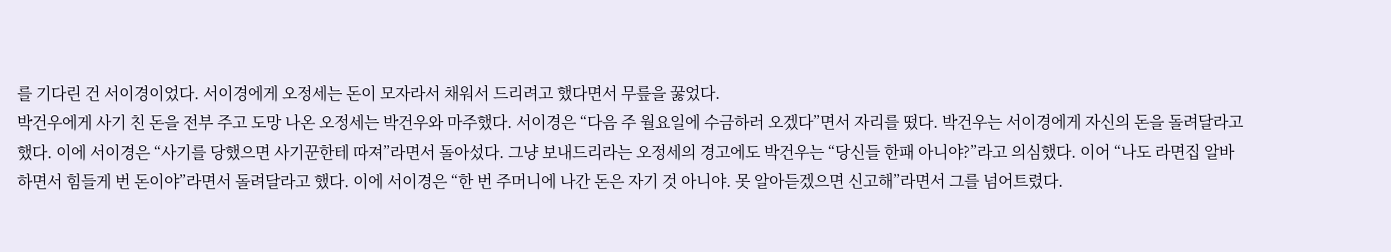를 기다린 건 서이경이었다. 서이경에게 오정세는 돈이 모자라서 채워서 드리려고 했다면서 무릎을 꿇었다.
박건우에게 사기 친 돈을 전부 주고 도망 나온 오정세는 박건우와 마주했다. 서이경은 “다음 주 월요일에 수금하러 오겠다”면서 자리를 떴다. 박건우는 서이경에게 자신의 돈을 돌려달라고 했다. 이에 서이경은 “사기를 당했으면 사기꾼한테 따져”라면서 돌아섰다. 그냥 보내드리라는 오정세의 경고에도 박건우는 “당신들 한패 아니야?”라고 의심했다. 이어 “나도 라면집 알바하면서 힘들게 번 돈이야”라면서 돌려달라고 했다. 이에 서이경은 “한 번 주머니에 나간 돈은 자기 것 아니야. 못 알아듣겠으면 신고해”라면서 그를 넘어트렸다.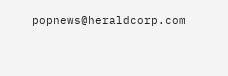popnews@heraldcorp.com